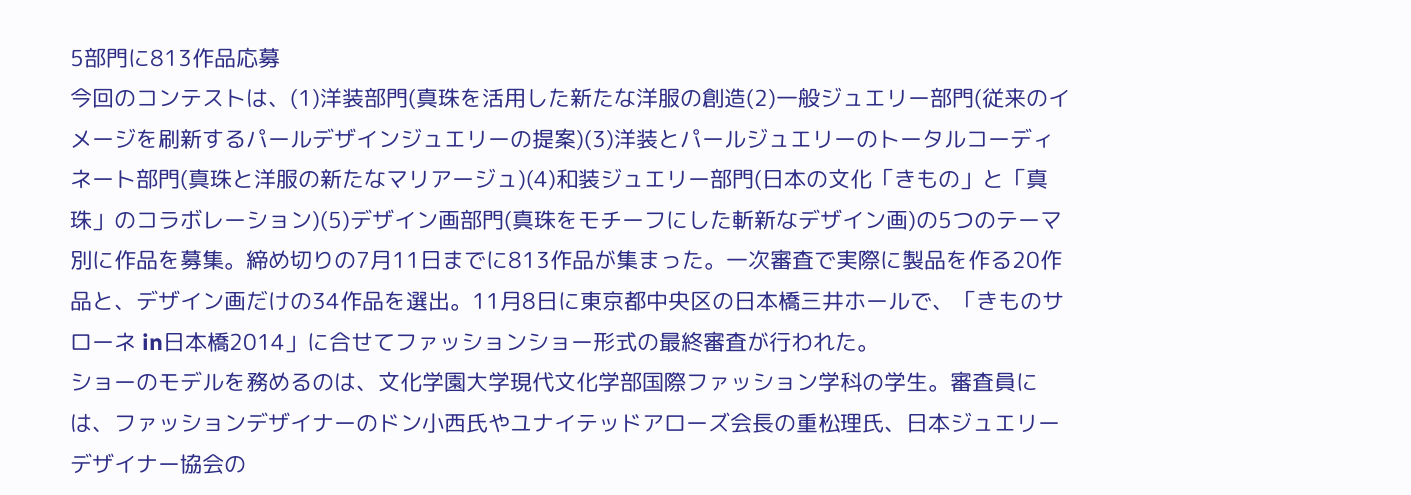5部門に813作品応募
今回のコンテストは、(1)洋装部門(真珠を活用した新たな洋服の創造(2)一般ジュエリー部門(従来のイメージを刷新するパールデザインジュエリーの提案)(3)洋装とパールジュエリーのトータルコーディネート部門(真珠と洋服の新たなマリアージュ)(4)和装ジュエリー部門(日本の文化「きもの」と「真珠」のコラボレーション)(5)デザイン画部門(真珠をモチーフにした斬新なデザイン画)の5つのテーマ別に作品を募集。締め切りの7月11日までに813作品が集まった。一次審査で実際に製品を作る20作品と、デザイン画だけの34作品を選出。11月8日に東京都中央区の日本橋三井ホールで、「きものサローネ in日本橋2014」に合せてファッションショー形式の最終審査が行われた。
ショーのモデルを務めるのは、文化学園大学現代文化学部国際ファッション学科の学生。審査員には、ファッションデザイナーのドン小西氏やユナイテッドアローズ会長の重松理氏、日本ジュエリーデザイナー協会の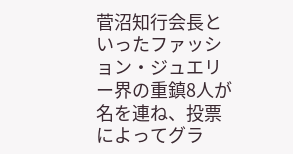菅沼知行会長といったファッション・ジュエリー界の重鎮8人が名を連ね、投票によってグラ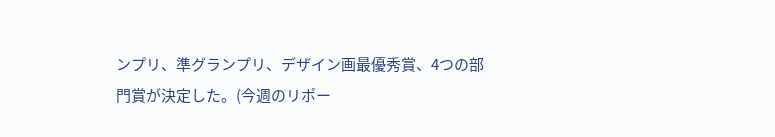ンプリ、準グランプリ、デザイン画最優秀賞、4つの部門賞が決定した。(今週のリポー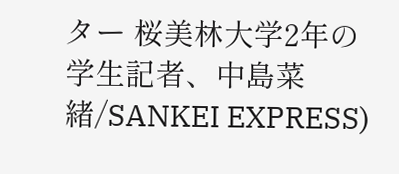ター 桜美林大学2年の学生記者、中島菜緒/SANKEI EXPRESS)